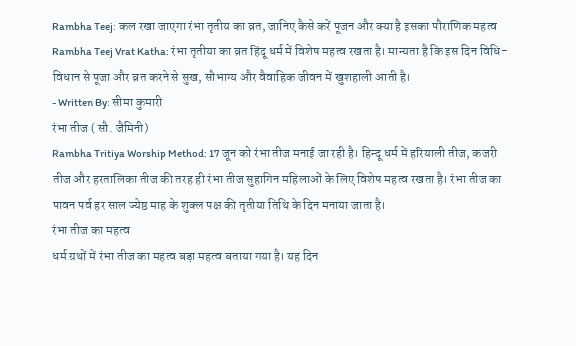Rambha Teej: कल रखा जाएगा रंभा तृतीय का व्रत, जानिए कैसे करें पूजन और क्या है इसका पौराणिक महत्व
Rambha Teej Vrat Katha: रंभा तृतीया का व्रत हिंदू धर्म में विशेष महत्व रखता है। मान्यता है कि इस दिन विधि-विधान से पूजा और व्रत करने से सुख, सौभाग्य और वैवाहिक जीवन में खुशहाली आती है।
- Written By: सीमा कुमारी
रंभा तीज ( सौ. जैमिनी)
Rambha Tritiya Worship Method: 17 जून को रंभा तीज मनाई जा रही है। हिन्दू धर्म में हरियाली तीज, कजरी तीज और हरतालिका तीज की तरह ही रंभा तीज सुहागिन महिलाओं के लिए विशेष महत्व रखता है। रंभा तीज का पावन पर्व हर साल ज्येष्ठ माह के शुक्ल पक्ष की तृतीया तिथि के दिन मनाया जाता है।
रंभा तीज का महत्व
धर्म ग्रथों में रंभा तीज का महत्व बड़ा महत्व बताया गया है। यह दिन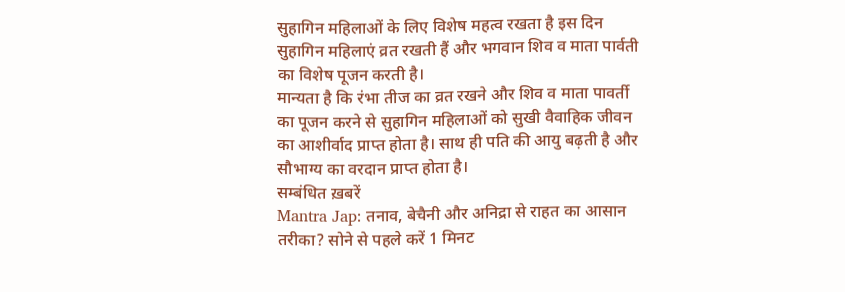सुहागिन महिलाओं के लिए विशेष महत्व रखता है इस दिन सुहागिन महिलाएं व्रत रखती हैं और भगवान शिव व माता पार्वती का विशेष पूजन करती है।
मान्यता है कि रंभा तीज का व्रत रखने और शिव व माता पावर्ती का पूजन करने से सुहागिन महिलाओं को सुखी वैवाहिक जीवन का आशीर्वाद प्राप्त होता है। साथ ही पति की आयु बढ़ती है और सौभाग्य का वरदान प्राप्त होता है।
सम्बंधित ख़बरें
Mantra Jap: तनाव, बेचैनी और अनिद्रा से राहत का आसान तरीका? सोने से पहले करें 1 मिनट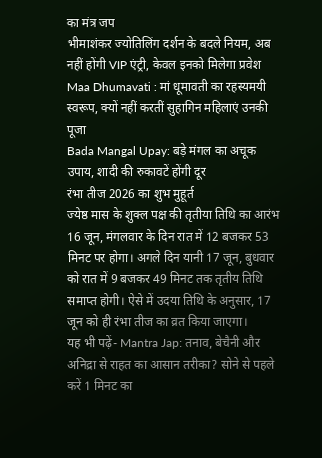का मंत्र जप
भीमाशंकर ज्योतिलिंग दर्शन के बदले नियम, अब नहीं होंगी VIP एंट्री, केवल इनको मिलेगा प्रवेश
Maa Dhumavati : मां धूमावती का रहस्यमयी स्वरूप, क्यों नहीं करतीं सुहागिन महिलाएं उनकी पूजा
Bada Mangal Upay: बड़े मंगल का अचूक उपाय, शादी की रुकावटें होंगी दूर
रंभा तीज 2026 का शुभ मुहूर्त
ज्येष्ठ मास के शुक्ल पक्ष की तृतीया तिथि का आरंभ 16 जून, मंगलवार के दिन रात में 12 बजकर 53 मिनट पर होगा। अगले दिन यानी 17 जून, बुधवार को रात में 9 बजकर 49 मिनट तक तृतीय तिथि समाप्त होगी। ऐसे में उदया तिथि के अनुसार, 17 जून को ही रंभा तीज का व्रत किया जाएगा।
यह भी पढ़ें- Mantra Jap: तनाव, बेचैनी और अनिद्रा से राहत का आसान तरीका? सोने से पहले करें 1 मिनट का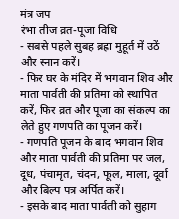मंत्र जप
रंभा तीज व्रत-पूजा विधि
- सबसे पहले सुबह ब्रह्रा मुहूर्त में उठें और स्नान करें।
- फिर घर के मंदिर में भगवान शिव और माता पार्वती की प्रतिमा को स्थापित करें, फिर व्रत और पूजा का संकल्प का लेते हुए गणपति का पूजन करें।
- गणपति पूजन के बाद भगवान शिव और माता पार्वती की प्रतिमा पर जल, दूध, पंचामृत, चंदन, फूल, माला, दूर्वा और बिल्प पत्र अर्पित करें।
- इसके बाद माता पार्वती को सुहाग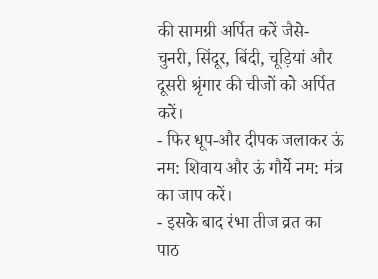की सामग्री अर्पित करें जैसे- चुनरी, सिंदूर, बिंदी, चूड़ियां और दूसरी श्रृंगार की चीजों को अर्पित करें।
- फिर धूप-और दीपक जलाकर ऊं नम: शिवाय और ऊं गौर्ये नम: मंत्र का जाप करें।
- इसके बाद रंभा तीज व्रत का पाठ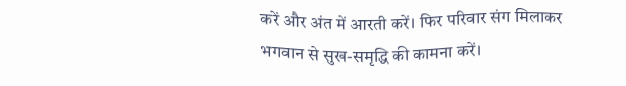करें और अंत में आरती करें। फिर परिवार संग मिलाकर भगवान से सुख-समृद्धि की कामना करें।